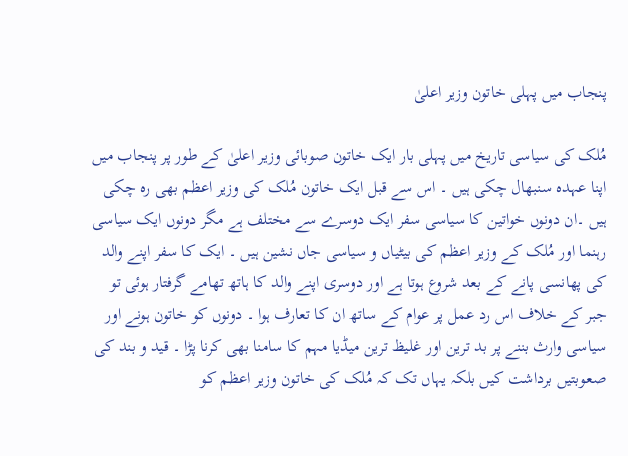پنجاب میں پہلی خاتون وزیر اعلیٰ

مُلک کی سیاسی تاریخ میں پہلی بار ایک خاتون صوبائی وزیر اعلیٰ کے طور پر پنجاب میں اپنا عہدہ سنبھال چکی ہیں ۔ اس سے قبل ایک خاتون مُلک کی وزیر اعظم بھی رہ چکی ہیں ۔ان دونوں خواتین کا سیاسی سفر ایک دوسرے سے مختلف ہے مگر دونوں ایک سیاسی رہنما اور مُلک کے وزیر اعظم کی بیٹیاں و سیاسی جاں نشین ہیں ۔ ایک کا سفر اپنے والد کی پھانسی پانے کے بعد شروع ہوتا ہے اور دوسری اپنے والد کا ہاتھ تھامے گرفتار ہوئی تو جبر کے خلاف اس رد عمل پر عوام کے ساتھ ان کا تعارف ہوا ۔ دونوں کو خاتون ہونے اور سیاسی وارث بننے پر بد ترین اور غلیظ ترین میڈیا مہم کا سامنا بھی کرنا پڑا ۔ قید و بند کی صعوبتیں برداشت کیں بلکہ یہاں تک کہ مُلک کی خاتون وزیر اعظم کو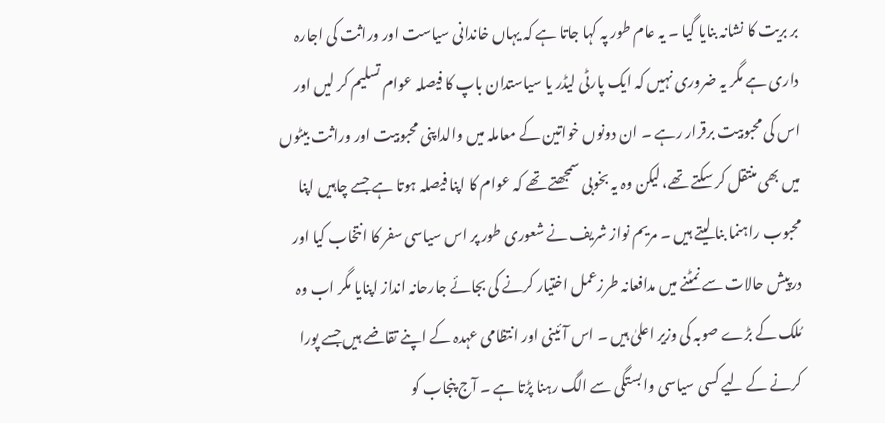بر بریت کا نشانہ بنایا گیا ۔ یہ عام طور پہ کہا جاتا ہے کہ یہاں خاندانی سیاست اور وراثت کی اجارہ داری ہے مگر یہ ضروری نہیں کہ ایک پارٹی لیڈر یا سیاستدان باپ کا فیصلہ عوام تسلیم کر لیں اور اس کی محبوبیت برقرار رہے ۔ ان دونوں خواتین کے معاملہ میں والداپنی محبوبیت اور وراثت بیٹوں میں بھی منتقل کر سکتے تھے، لیکن وہ یہ بخوبی سمجھتے تھے کہ عوام کا اپنا فیصلہ ہوتا ہے جسے چاہیں اپنا محبوب راہنما بنا لیتے ہیں ۔ مریم نواز شریف نے شعوری طور پر اس سیاسی سفر کا انتخاب کیا اور درپیش حالات سے نمٹنے میں مدافعانہ طرزعمل اختیار کرنے کی بجائے جارحانہ انداز اپنایا مگر اب وہ مُلک کے بڑے صوبہ کی وزیر اعلیٰ ہیں ۔ اس آئینی اور انتظامی عہدہ کے اپنے تقاضے ہیں جسے پورا کرنے کے لیے کسی سیاسی وابستگی سے الگ رہنا پڑتا ہے ۔ آج پنجاب کو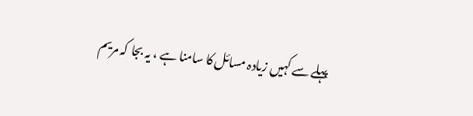پہلے سے کہیں زیادہ مسائل کا سامنا ہے ، یہ بجا کہ مریم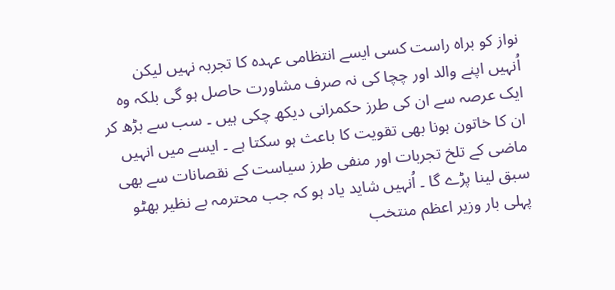نواز کو براہ راست کسی ایسے انتظامی عہدہ کا تجربہ نہیں لیکن اُنہیں اپنے والد اور چچا کی نہ صرف مشاورت حاصل ہو گی بلکہ وہ ایک عرصہ سے ان کی طرز حکمرانی دیکھ چکی ہیں ۔ سب سے بڑھ کر ان کا خاتون ہونا بھی تقویت کا باعث ہو سکتا ہے ۔ ایسے میں انہیں ماضی کے تلخ تجربات اور منفی طرز سیاست کے نقصانات سے بھی سبق لینا پڑے گا ۔ اُنہیں شاید یاد ہو کہ جب محترمہ بے نظیر بھٹو پہلی بار وزیر اعظم منتخب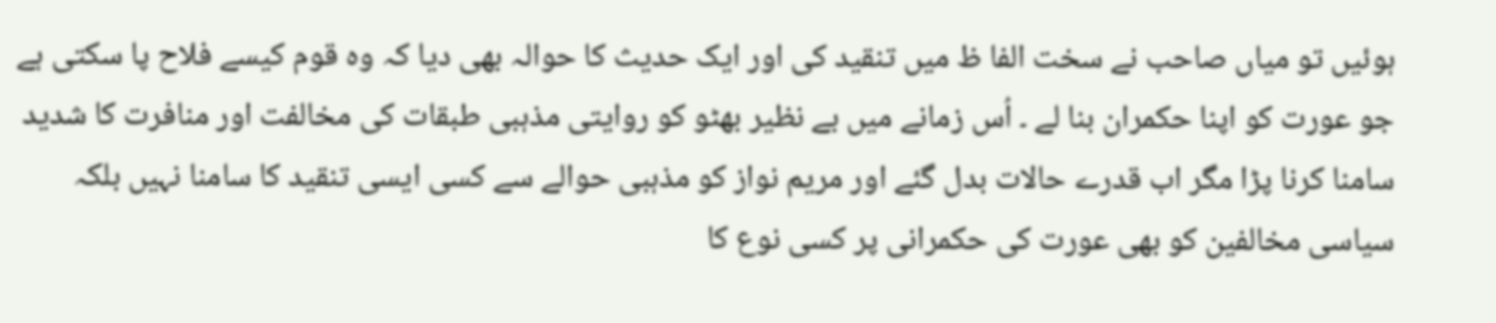ہوئیں تو میاں صاحب نے سخت الفا ظ میں تنقید کی اور ایک حدیث کا حوالہ بھی دیا کہ وہ قوم کیسے فلاح پا سکتی ہے جو عورت کو اپنا حکمران بنا لے ۔ اُس زمانے میں بے نظیر بھٹو کو روایتی مذہبی طبقات کی مخالفت اور منافرت کا شدید سامنا کرنا پڑا مگر اب قدرے حالات بدل گئے اور مریم نواز کو مذہبی حوالے سے کسی ایسی تنقید کا سامنا نہیں بلکہ سیاسی مخالفین کو بھی عورت کی حکمرانی پر کسی نوع کا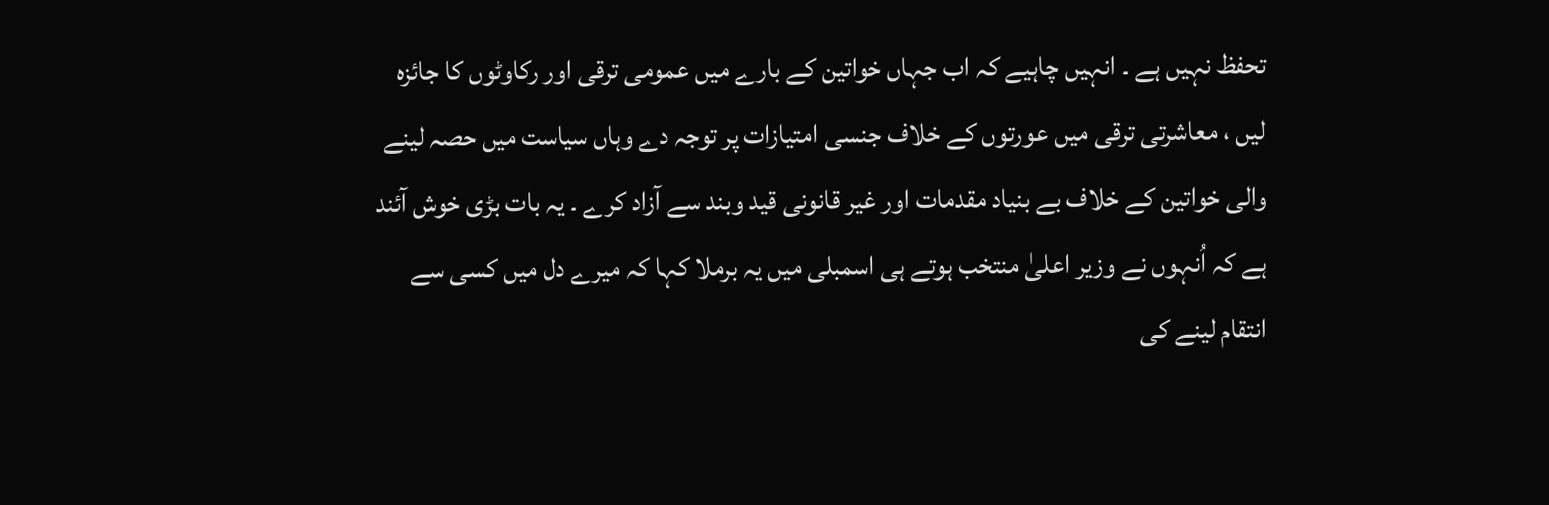تحفظ نہیں ہے ۔ انہیں چاہیے کہ اب جہاں خواتین کے بارے میں عمومی ترقی اور رکاوٹوں کا جائزہ لیں ، معاشرتی ترقی میں عورتوں کے خلاف جنسی امتیازات پر توجہ دے وہاں سیاست میں حصہ لینے والی خواتین کے خلاف بے بنیاد مقدمات اور غیر قانونی قید وبند سے آزاد کرے ۔ یہ بات بڑی خوش آئند ہے کہ اُنہوں نے وزیر اعلیٰ منتخب ہوتے ہی اسمبلی میں یہ برملا کہا کہ میرے دل میں کسی سے انتقام لینے کی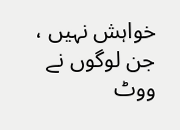خواہش نہیں ، جن لوگوں نے ووٹ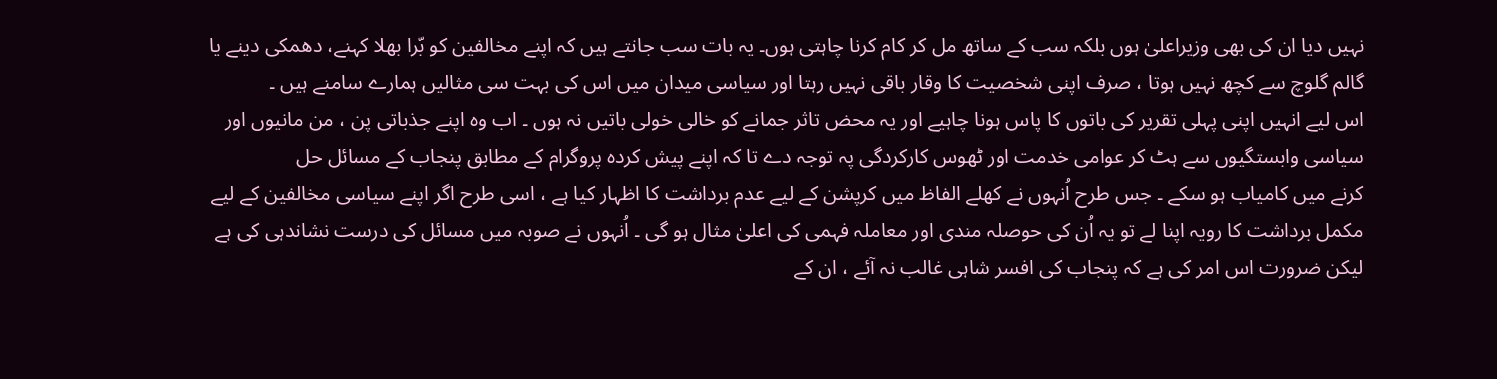نہیں دیا ان کی بھی وزیراعلیٰ ہوں بلکہ سب کے ساتھ مل کر کام کرنا چاہتی ہوں۔ یہ بات سب جانتے ہیں کہ اپنے مخالفین کو بّرا بھلا کہنے، دھمکی دینے یا گالم گلوچ سے کچھ نہیں ہوتا ، صرف اپنی شخصیت کا وقار باقی نہیں رہتا اور سیاسی میدان میں اس کی بہت سی مثالیں ہمارے سامنے ہیں ۔
اس لیے انہیں اپنی پہلی تقریر کی باتوں کا پاس ہونا چاہیے اور یہ محض تاثر جمانے کو خالی خولی باتیں نہ ہوں ۔ اب وہ اپنے جذباتی پن ، من مانیوں اور سیاسی وابستگیوں سے ہٹ کر عوامی خدمت اور ٹھوس کارکردگی پہ توجہ دے تا کہ اپنے پیش کردہ پروگرام کے مطابق پنجاب کے مسائل حل
کرنے میں کامیاب ہو سکے ۔ جس طرح اُنہوں نے کھلے الفاظ میں کرپشن کے لیے عدم برداشت کا اظہار کیا ہے ، اسی طرح اگر اپنے سیاسی مخالفین کے لیے مکمل برداشت کا رویہ اپنا لے تو یہ اُن کی حوصلہ مندی اور معاملہ فہمی کی اعلیٰ مثال ہو گی ۔ اُنہوں نے صوبہ میں مسائل کی درست نشاندہی کی ہے لیکن ضرورت اس امر کی ہے کہ پنجاب کی افسر شاہی غالب نہ آئے ، ان کے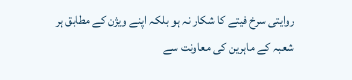روایتی سرخ فیتے کا شکار نہ ہو بلکہ اپنے ویژن کے مطابق ہر شعبہ کے ماہرین کی معاونت سے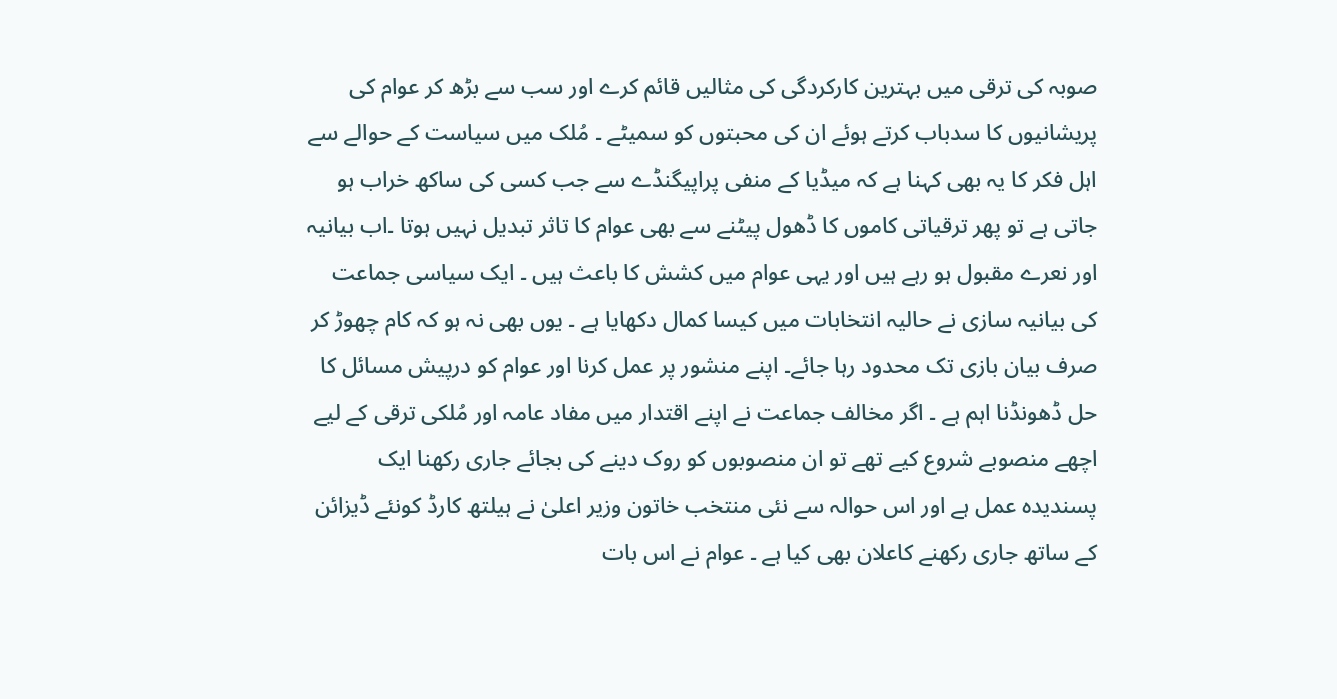صوبہ کی ترقی میں بہترین کارکردگی کی مثالیں قائم کرے اور سب سے بڑھ کر عوام کی پریشانیوں کا سدباب کرتے ہوئے ان کی محبتوں کو سمیٹے ۔ مُلک میں سیاست کے حوالے سے اہل فکر کا یہ بھی کہنا ہے کہ میڈیا کے منفی پراپیگنڈے سے جب کسی کی ساکھ خراب ہو جاتی ہے تو پھر ترقیاتی کاموں کا ڈھول پیٹنے سے بھی عوام کا تاثر تبدیل نہیں ہوتا ۔اب بیانیہ اور نعرے مقبول ہو رہے ہیں اور یہی عوام میں کشش کا باعث ہیں ۔ ایک سیاسی جماعت کی بیانیہ سازی نے حالیہ انتخابات میں کیسا کمال دکھایا ہے ۔ یوں بھی نہ ہو کہ کام چھوڑ کر صرف بیان بازی تک محدود رہا جائے۔ اپنے منشور پر عمل کرنا اور عوام کو درپیش مسائل کا حل ڈھونڈنا اہم ہے ۔ اگر مخالف جماعت نے اپنے اقتدار میں مفاد عامہ اور مُلکی ترقی کے لیے اچھے منصوبے شروع کیے تھے تو ان منصوبوں کو روک دینے کی بجائے جاری رکھنا ایک پسندیدہ عمل ہے اور اس حوالہ سے نئی منتخب خاتون وزیر اعلیٰ نے ہیلتھ کارڈ کونئے ڈیزائن کے ساتھ جاری رکھنے کاعلان بھی کیا ہے ۔ عوام نے اس بات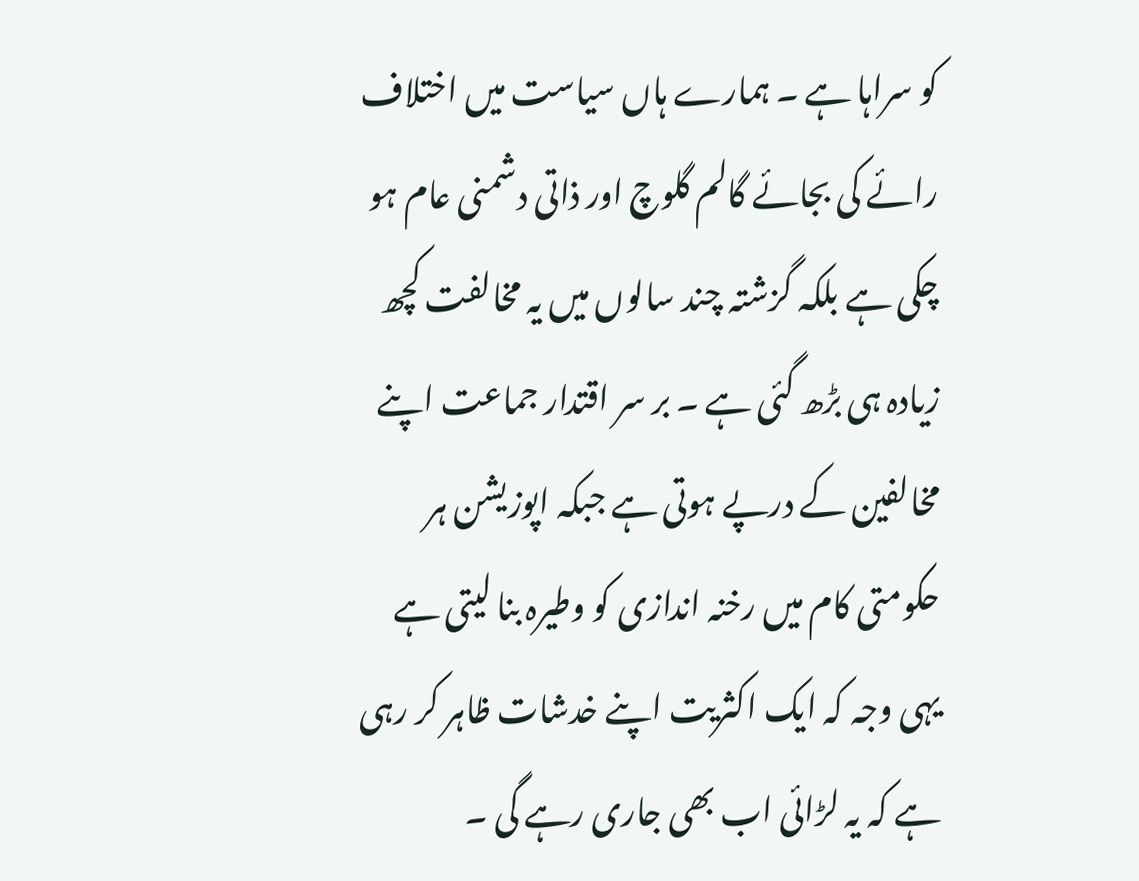کو سراہا ہے ۔ ہمارے ہاں سیاست میں اختلاف رائے کی بجائے گالم گلوچ اور ذاتی دشمنی عام ہو چکی ہے بلکہ گزشتہ چند سالوں میں یہ مخالفت کچھ زیادہ ہی بڑھ گئی ہے ۔ بر سر اقتدار جماعت اپنے مخالفین کے درپے ہوتی ہے جبکہ اپوزیشن ہر حکومتی کام میں رخنہ اندازی کو وطیرہ بنا لیتی ہے یہی وجہ کہ ایک اکثریت اپنے خدشات ظاہر کر رہی ہے کہ یہ لڑائی اب بھی جاری رہے گی ۔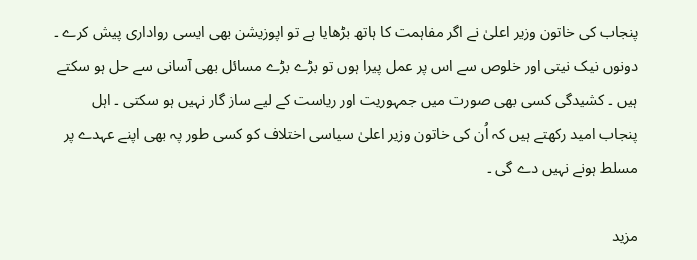پنجاب کی خاتون وزیر اعلیٰ نے اگر مفاہمت کا ہاتھ بڑھایا ہے تو اپوزیشن بھی ایسی رواداری پیش کرے ۔ دونوں نیک نیتی اور خلوص سے اس پر عمل پیرا ہوں تو بڑے بڑے مسائل بھی آسانی سے حل ہو سکتے ہیں ۔ کشیدگی کسی بھی صورت میں جمہوریت اور ریاست کے لیے ساز گار نہیں ہو سکتی ۔ اہل پنجاب امید رکھتے ہیں کہ اُن کی خاتون وزیر اعلیٰ سیاسی اختلاف کو کسی طور پہ بھی اپنے عہدے پر مسلط ہونے نہیں دے گی ۔

مزید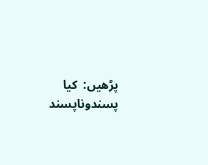پڑھیں:  کیا پسندوناپسند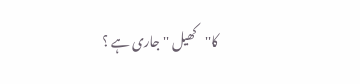کا''کھیل ''جاری ہے ؟